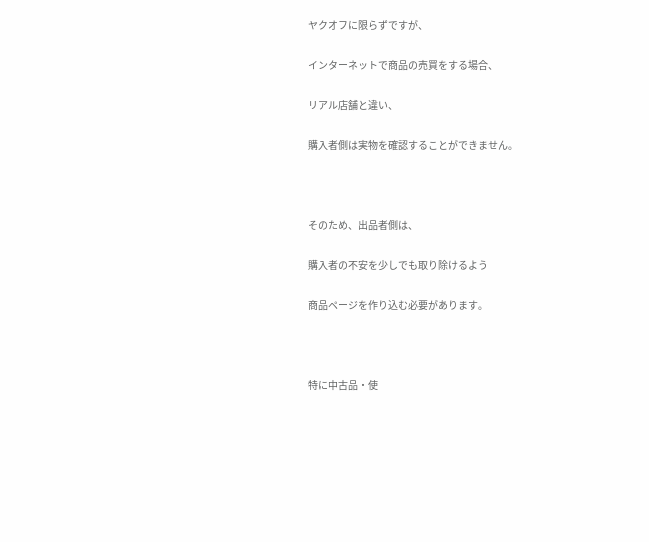ヤクオフに限らずですが、

インターネットで商品の売買をする場合、

リアル店舗と違い、

購入者側は実物を確認することができません。



そのため、出品者側は、

購入者の不安を少しでも取り除けるよう

商品ページを作り込む必要があります。



特に中古品・使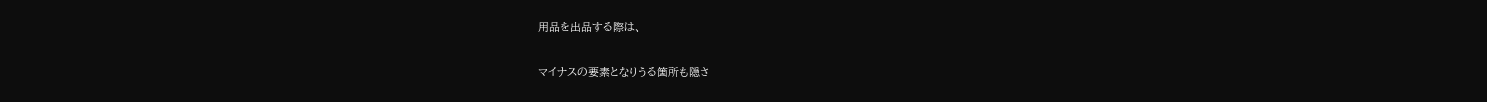用品を出品する際は、

マイナスの要素となりうる箇所も隠さ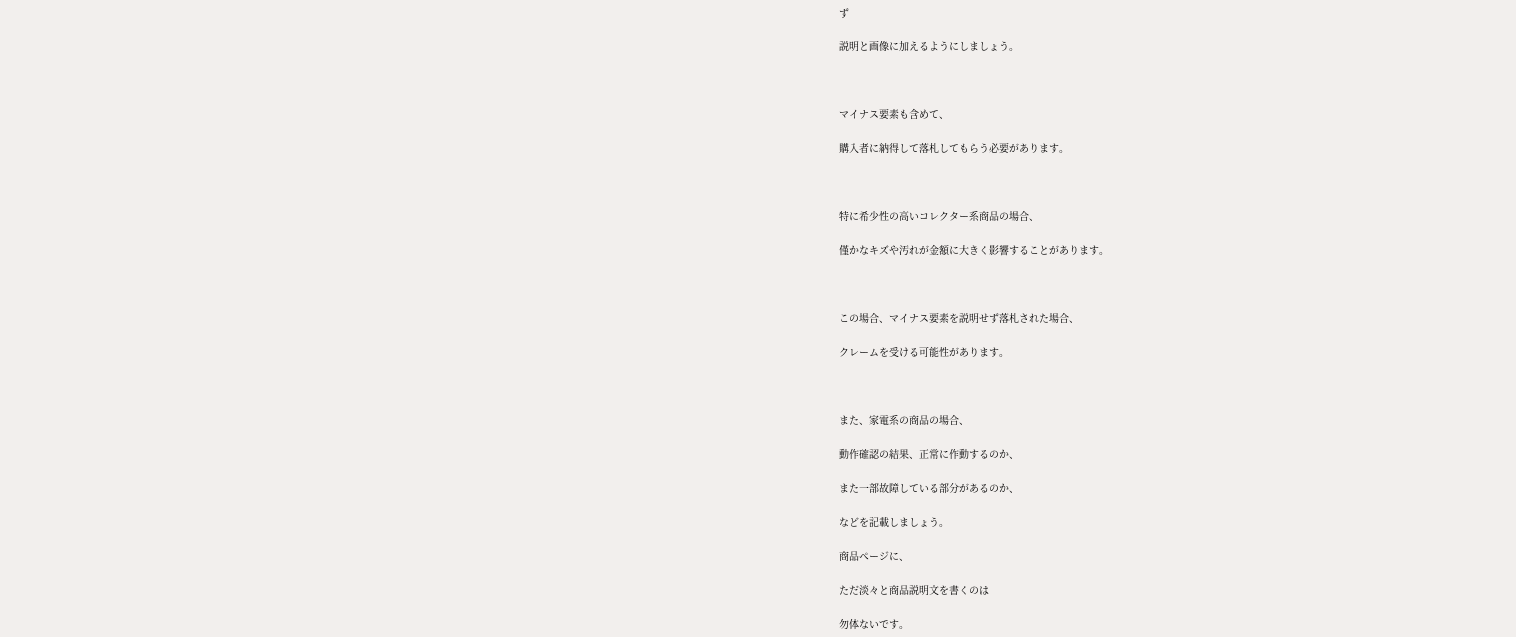ず

説明と画像に加えるようにしましょう。



マイナス要素も含めて、

購入者に納得して落札してもらう必要があります。



特に希少性の高いコレクター系商品の場合、

僅かなキズや汚れが金額に大きく影響することがあります。



この場合、マイナス要素を説明せず落札された場合、

クレームを受ける可能性があります。



また、家電系の商品の場合、

動作確認の結果、正常に作動するのか、

また一部故障している部分があるのか、

などを記載しましょう。

商品ページに、

ただ淡々と商品説明文を書くのは

勿体ないです。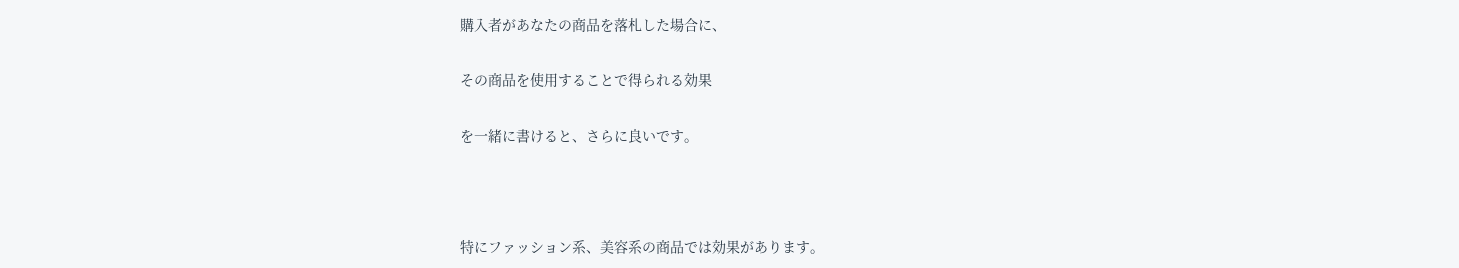購入者があなたの商品を落札した場合に、

その商品を使用することで得られる効果

を一緒に書けると、さらに良いです。



特にファッション系、美容系の商品では効果があります。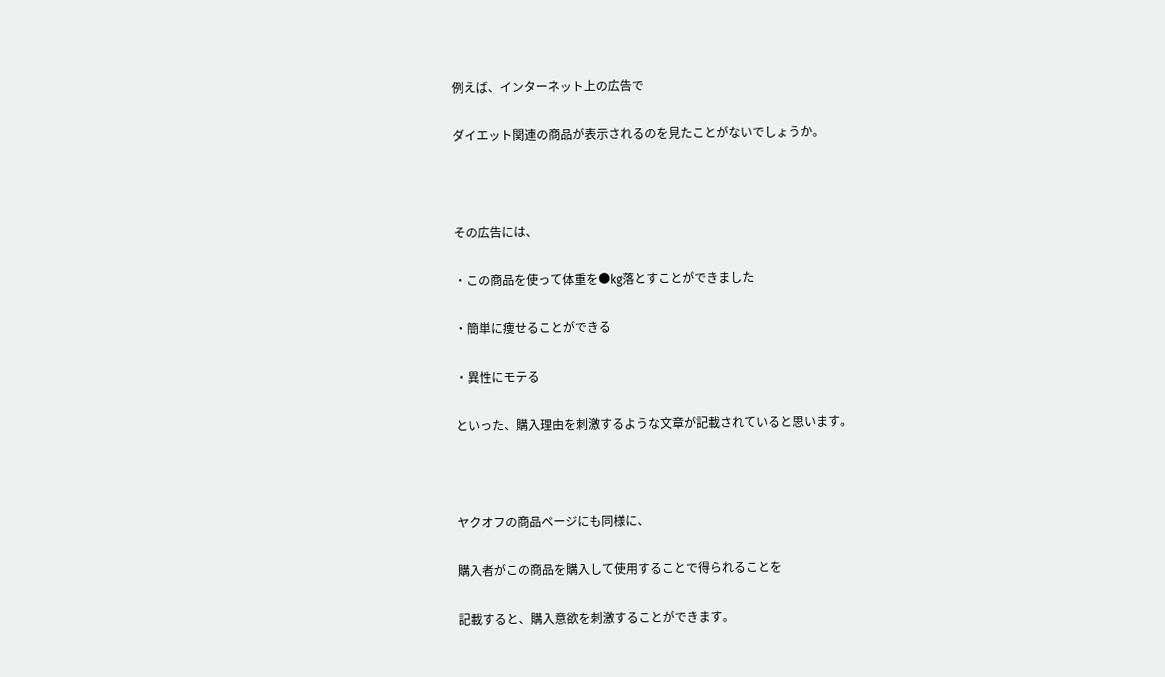例えば、インターネット上の広告で

ダイエット関連の商品が表示されるのを見たことがないでしょうか。



その広告には、

・この商品を使って体重を●kg落とすことができました

・簡単に痩せることができる

・異性にモテる

といった、購入理由を刺激するような文章が記載されていると思います。



ヤクオフの商品ページにも同様に、

購入者がこの商品を購入して使用することで得られることを

記載すると、購入意欲を刺激することができます。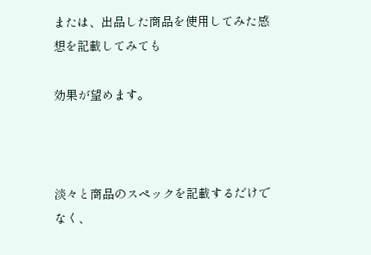または、出品した商品を使用してみた感想を記載してみても

効果が望めます。



淡々と商品のスペックを記載するだけでなく、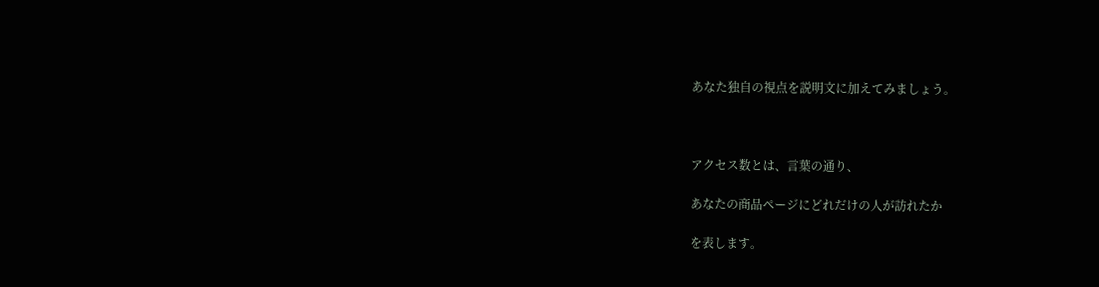あなた独自の視点を説明文に加えてみましょう。



アクセス数とは、言葉の通り、

あなたの商品ページにどれだけの人が訪れたか

を表します。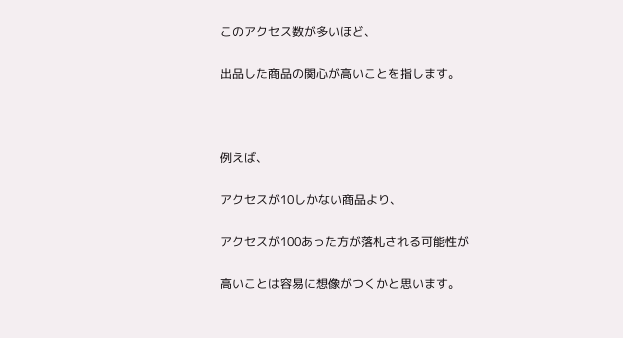このアクセス数が多いほど、

出品した商品の関心が高いことを指します。



例えば、

アクセスが10しかない商品より、

アクセスが100あった方が落札される可能性が

高いことは容易に想像がつくかと思います。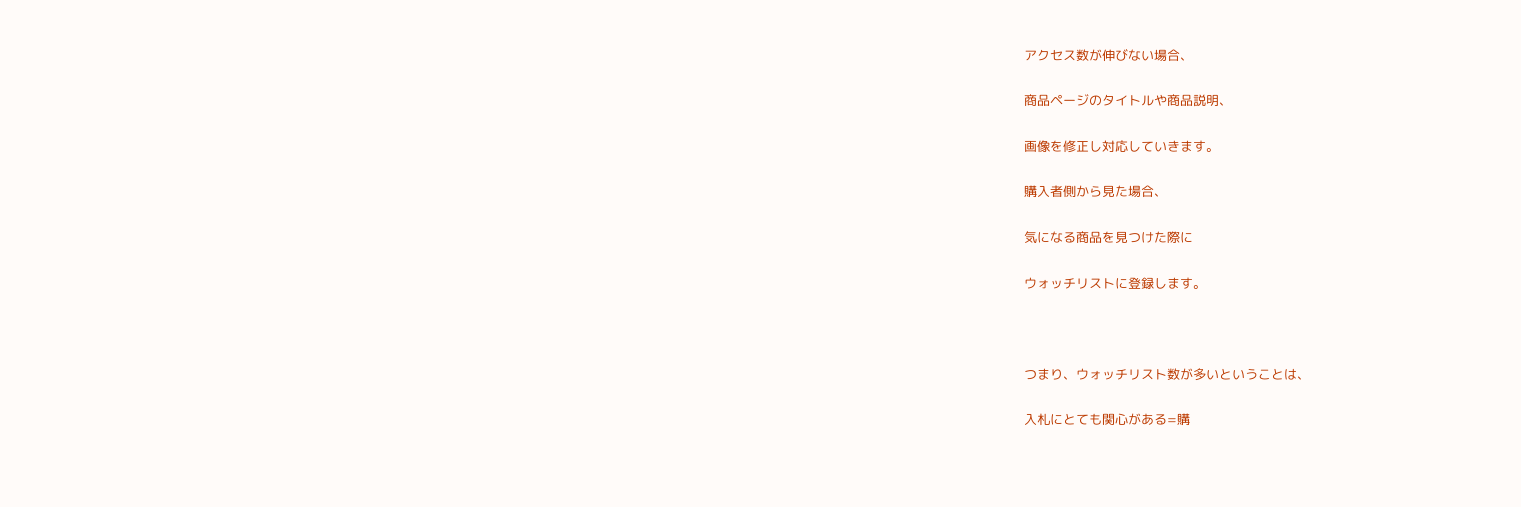アクセス数が伸びない場合、

商品ページのタイトルや商品説明、

画像を修正し対応していきます。

購入者側から見た場合、

気になる商品を見つけた際に

ウォッチリストに登録します。



つまり、ウォッチリスト数が多いということは、

入札にとても関心がある=購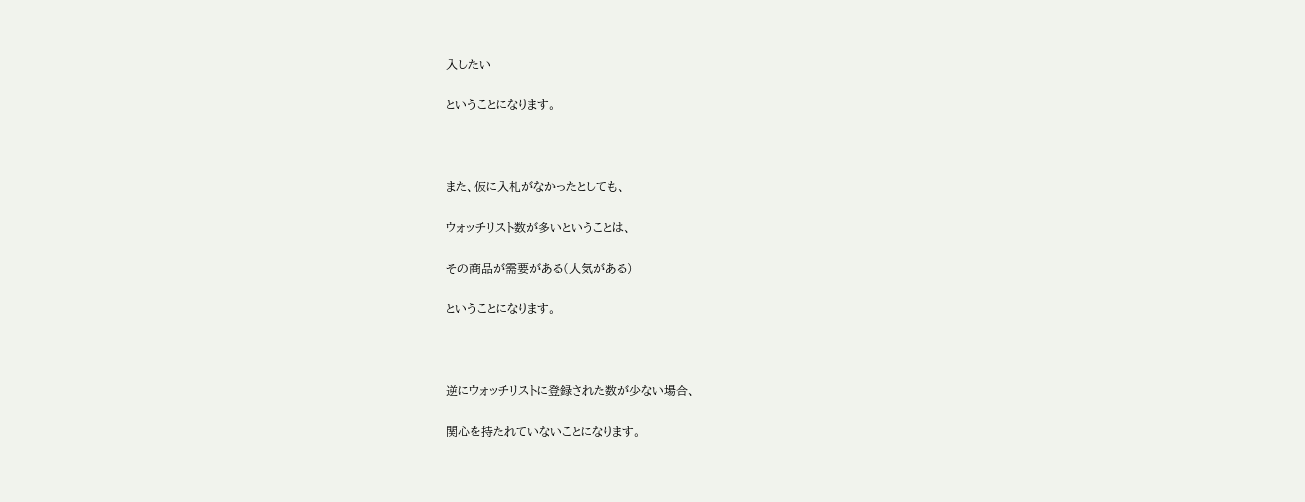入したい

ということになります。



また、仮に入札がなかったとしても、

ウォッチリスト数が多いということは、

その商品が需要がある(人気がある)

ということになります。



逆にウォッチリストに登録された数が少ない場合、

関心を持たれていないことになります。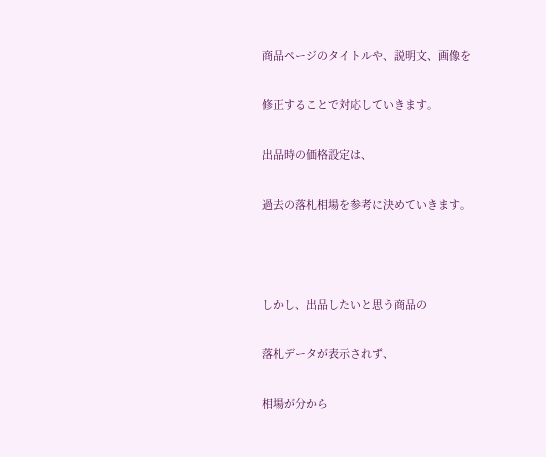商品ページのタイトルや、説明文、画像を

修正することで対応していきます。

出品時の価格設定は、

過去の落札相場を参考に決めていきます。



しかし、出品したいと思う商品の

落札データが表示されず、

相場が分から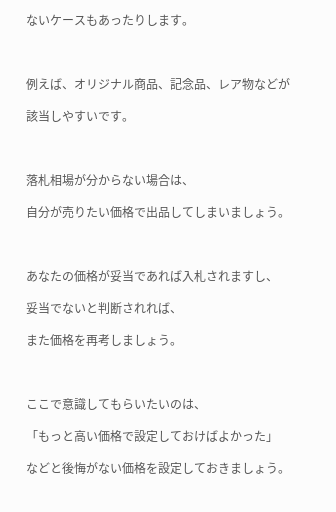ないケースもあったりします。



例えば、オリジナル商品、記念品、レア物などが

該当しやすいです。



落札相場が分からない場合は、

自分が売りたい価格で出品してしまいましょう。



あなたの価格が妥当であれば入札されますし、

妥当でないと判断されれば、

また価格を再考しましょう。



ここで意識してもらいたいのは、

「もっと高い価格で設定しておけばよかった」

などと後悔がない価格を設定しておきましょう。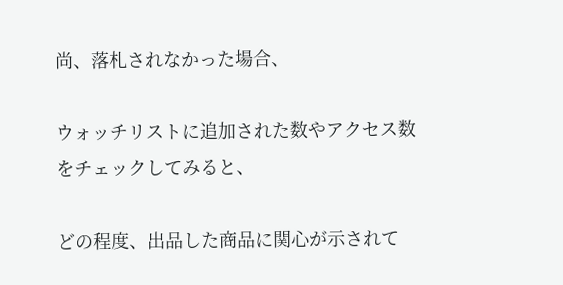尚、落札されなかった場合、

ウォッチリストに追加された数やアクセス数をチェックしてみると、

どの程度、出品した商品に関心が示されて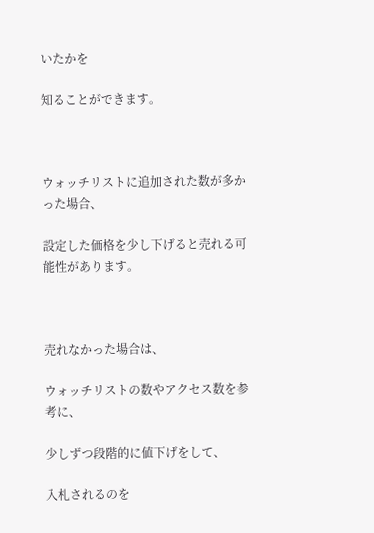いたかを

知ることができます。



ウォッチリストに追加された数が多かった場合、

設定した価格を少し下げると売れる可能性があります。



売れなかった場合は、

ウォッチリストの数やアクセス数を参考に、

少しずつ段階的に値下げをして、

入札されるのを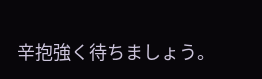辛抱強く待ちましょう。